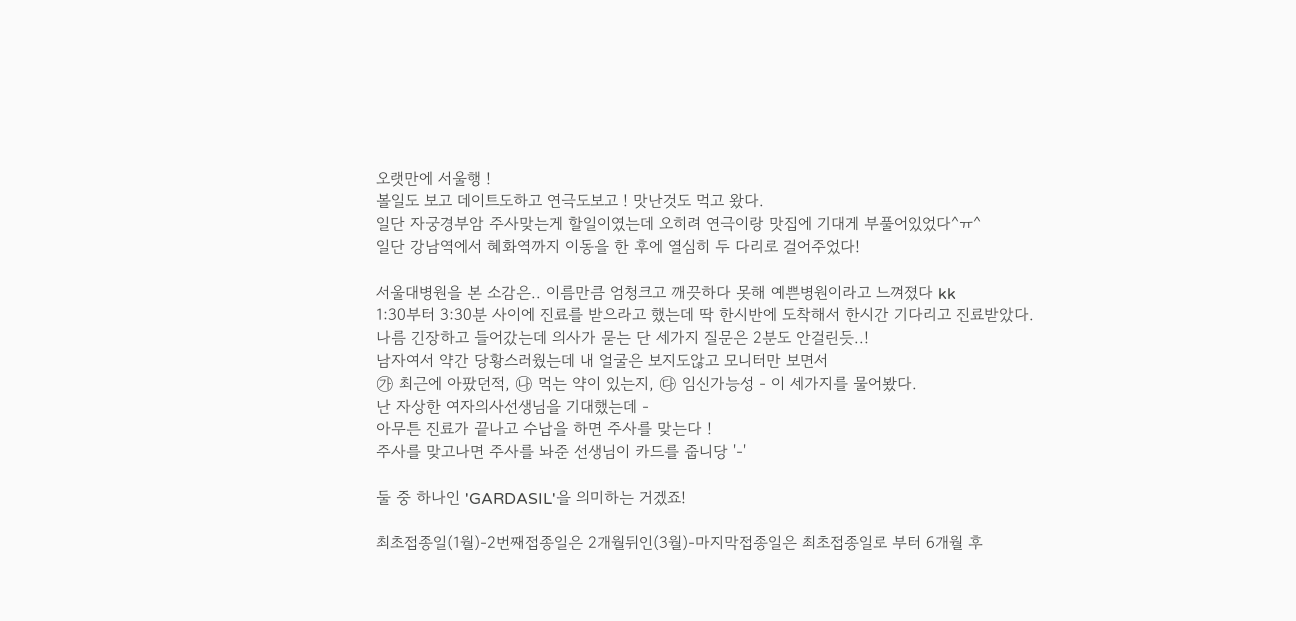오랫만에 서울행 !
볼일도 보고 데이트도하고 연극도보고 ! 맛난것도 먹고 왔다.
일단 자궁경부암 주사맞는게 할일이였는데 오히려 연극이랑 맛집에 기대게 부풀어있었다^ㅠ^
일단 강남역에서 혜화역까지 이동을 한 후에 열심히 두 다리로 걸어주었다!

서울대병원을 본 소감은.. 이름만큼 엄청크고 깨끗하다 못해 예쁜병원이라고 느껴졌다 kk
1:30부터 3:30분 사이에 진료를 받으라고 했는데 딱 한시반에 도착해서 한시간 기다리고 진료받았다.
나름 긴장하고 들어갔는데 의사가 묻는 단 세가지 질문은 2분도 안걸린듯..!
남자여서 약간 당황스러웠는데 내 얼굴은 보지도않고 모니터만 보면서
㉮ 최근에 아팠던적, ㉯ 먹는 약이 있는지, ㉰ 임신가능성 - 이 세가지를 물어봤다.
난 자상한 여자의사선생님을 기대했는데 -
아무튼 진료가 끝나고 수납을 하면 주사를 맞는다 !
주사를 맞고나면 주사를 놔준 선생님이 카드를 줍니당 '-'

둘 중 하나인 'GARDASIL'을 의미하는 거겠죠!

최초접종일(1월)-2번째접종일은 2개월뒤인(3월)-마지막접종일은 최초접종일로 부터 6개월 후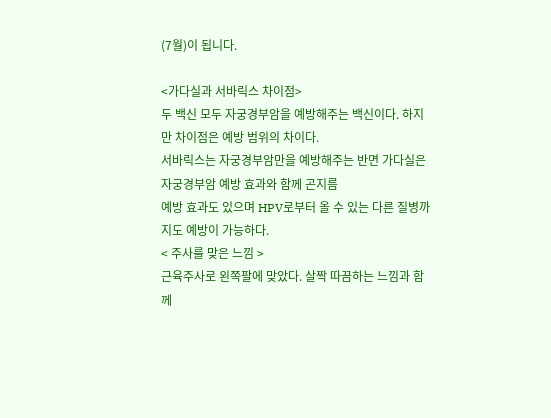(7월)이 됩니다.

<가다실과 서바릭스 차이점>
두 백신 모두 자궁경부암을 예방해주는 백신이다. 하지만 차이점은 예방 범위의 차이다.
서바릭스는 자궁경부암만을 예방해주는 반면 가다실은 자궁경부암 예방 효과와 함께 곤지름
예방 효과도 있으며 HPV로부터 올 수 있는 다른 질병까지도 예방이 가능하다.
< 주사를 맞은 느낌 >
근육주사로 왼쪽팔에 맞았다. 살짝 따끔하는 느낌과 함께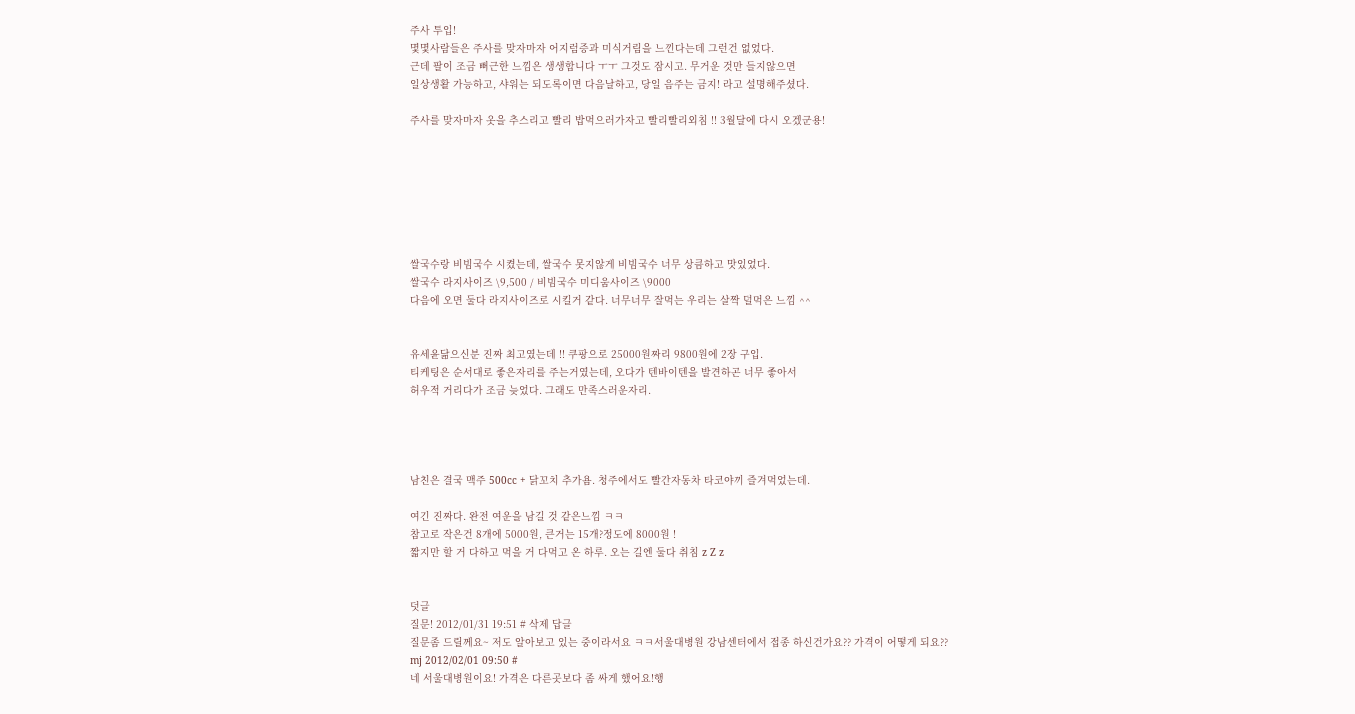주사 투입!
몇몇사람들은 주사를 맞자마자 어지럼증과 미식거림을 느낀다는데 그런건 없었다.
근데 팔이 조금 뻐근한 느낌은 생생합니다 ㅜㅜ 그것도 잠시고. 무거운 것만 들지않으면
일상생활 가능하고, 샤워는 되도록이면 다음날하고, 당일 음주는 금지! 라고 설명해주셨다.

주사를 맞자마자 옷을 추스리고 빨리 밥먹으러가자고 빨리빨리외침 !! 3월달에 다시 오겠군용!







쌀국수랑 비빔국수 시켰는데, 쌀국수 못지않게 비빔국수 너무 상큼하고 맛있었다.
쌀국수 라지사이즈 \9,500 / 비빔국수 미디움사이즈 \9000
다음에 오면 둘다 라지사이즈로 시킬거 같다. 너무너무 잘먹는 우리는 살짝 덜먹은 느낌 ^^


유세윤닮으신분 진짜 최고였는데 !! 쿠팡으로 25000원짜리 9800원에 2장 구입.
티케팅은 순서대로 좋은자리를 주는거였는데, 오다가 텐바이텐을 발견하곤 너무 좋아서
허우적 거리다가 조금 늦었다. 그래도 만족스러운자리.




남친은 결국 맥주 500cc + 닭꼬치 추가욤. 청주에서도 빨간자동차 타코야끼 즐겨먹었는데.

여긴 진짜다. 완전 여운을 남길 것 같은느낌 ㅋㅋ
참고로 작은건 8개에 5000원, 큰거는 15개?정도에 8000원 !
짧지만 할 거 다하고 먹을 거 다먹고 온 하루. 오는 길엔 둘다 취침 z Z z


덧글
질문! 2012/01/31 19:51 # 삭제 답글
질문좀 드릴께요~ 저도 알아보고 있는 중이라서요 ㅋㅋ서울대병원 강남센터에서 접종 하신건가요?? 가격이 어떻게 되요??
mj 2012/02/01 09:50 #
네 서울대병원이요! 가격은 다른곳보다 좀 싸게 했어요!행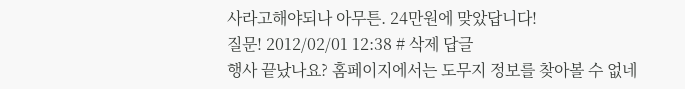사라고해야되나 아무튼. 24만원에 맞았답니다!
질문! 2012/02/01 12:38 # 삭제 답글
행사 끝났나요? 홈페이지에서는 도무지 정보를 찾아볼 수 없네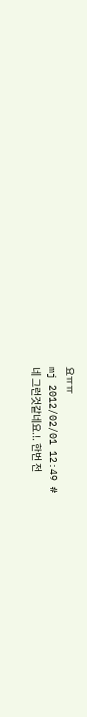요ㅠㅠ
mj 2012/02/01 12:49 #
네 그런것같네요.!. 한번 전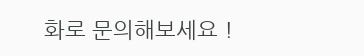화로 문의해보세요 !